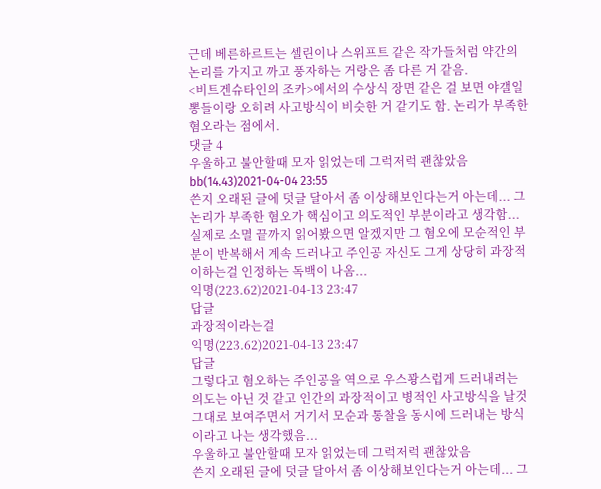근데 베른하르트는 셀린이나 스위프트 같은 작가들처럼 약간의 논리를 가지고 까고 풍자하는 거랑은 좀 다른 거 같음.
<비트겐슈타인의 조카>에서의 수상식 장면 같은 걸 보면 야갤일뽕들이랑 오히려 사고방식이 비슷한 거 같기도 함. 논리가 부족한 혐오라는 점에서.
댓글 4
우울하고 불안할때 모자 읽었는데 그럭저럭 괜찮았음
bb(14.43)2021-04-04 23:55
쓴지 오래된 글에 덧글 달아서 좀 이상해보인다는거 아는데... 그 논리가 부족한 혐오가 핵심이고 의도적인 부분이라고 생각함... 실제로 소멸 끝까지 읽어봤으면 알겠지만 그 혐오에 모순적인 부분이 반복해서 계속 드러나고 주인공 자신도 그게 상당히 과장적이하는걸 인정하는 독백이 나옴...
익명(223.62)2021-04-13 23:47
답글
과장적이라는걸
익명(223.62)2021-04-13 23:47
답글
그렇다고 혐오하는 주인공을 역으로 우스꽝스럽게 드러내려는 의도는 아닌 것 같고 인간의 과장적이고 병적인 사고방식을 날것 그대로 보여주면서 거기서 모순과 통찰을 동시에 드러내는 방식이라고 나는 생각했음...
우울하고 불안할때 모자 읽었는데 그럭저럭 괜찮았음
쓴지 오래된 글에 덧글 달아서 좀 이상해보인다는거 아는데... 그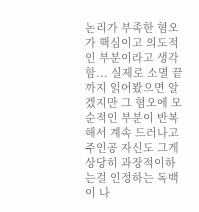논리가 부족한 혐오가 핵심이고 의도적인 부분이라고 생각함... 실제로 소멸 끝까지 읽어봤으면 알겠지만 그 혐오에 모순적인 부분이 반복해서 계속 드러나고 주인공 자신도 그게 상당히 과장적이하는걸 인정하는 독백이 나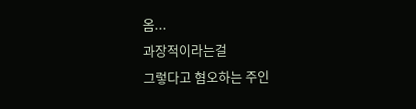옴...
과장적이라는걸
그렇다고 혐오하는 주인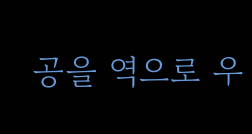공을 역으로 우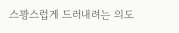스꽝스럽게 드러내려는 의도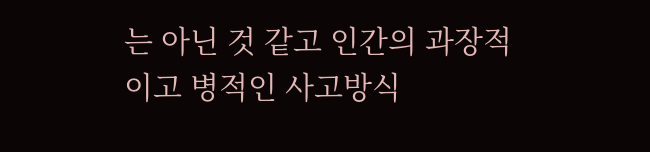는 아닌 것 같고 인간의 과장적이고 병적인 사고방식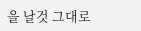을 날것 그대로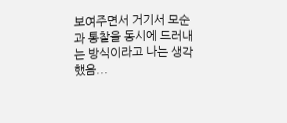보여주면서 거기서 모순과 통찰을 동시에 드러내는 방식이라고 나는 생각했음...